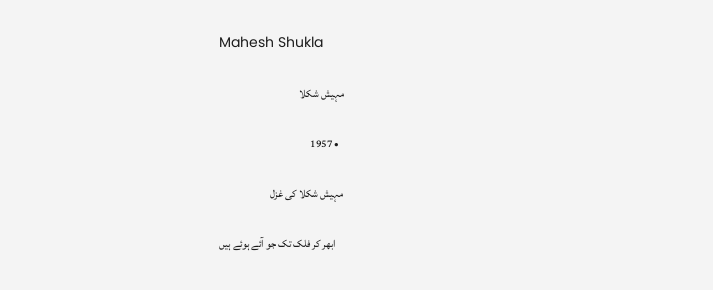Mahesh Shukla

مہیش شکلا

  • 1957

مہیش شکلا کی غزل

    ابھر کر فلک تک جو آئے ہوئے ہیں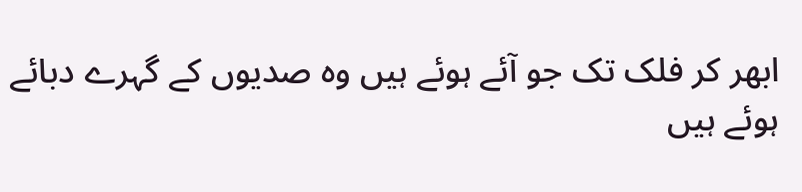ابھر کر فلک تک جو آئے ہوئے ہیں وہ صدیوں کے گہرے دبائے ہوئے ہیں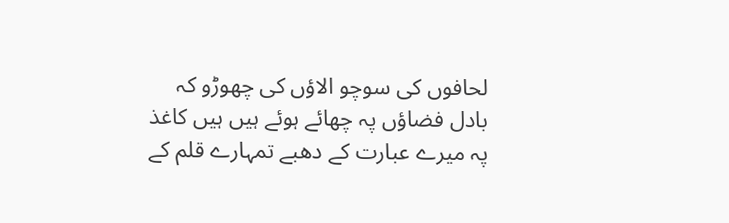لحافوں کی سوچو الاؤں کی چھوڑو کہ بادل فضاؤں پہ چھائے ہوئے ہیں ہیں کاغذ پہ میرے عبارت کے دھبے تمہارے قلم کے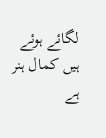لگائے ہوئے ہیں کمال ہنر ہے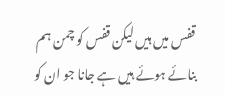قفس میں ہیں لیکن قفس کو چمن ہم بنائے ہوئے ہیں ہے جانا جو ان کو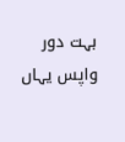بہت دور واپس یہاں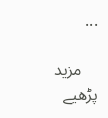...

    مزید پڑھیے